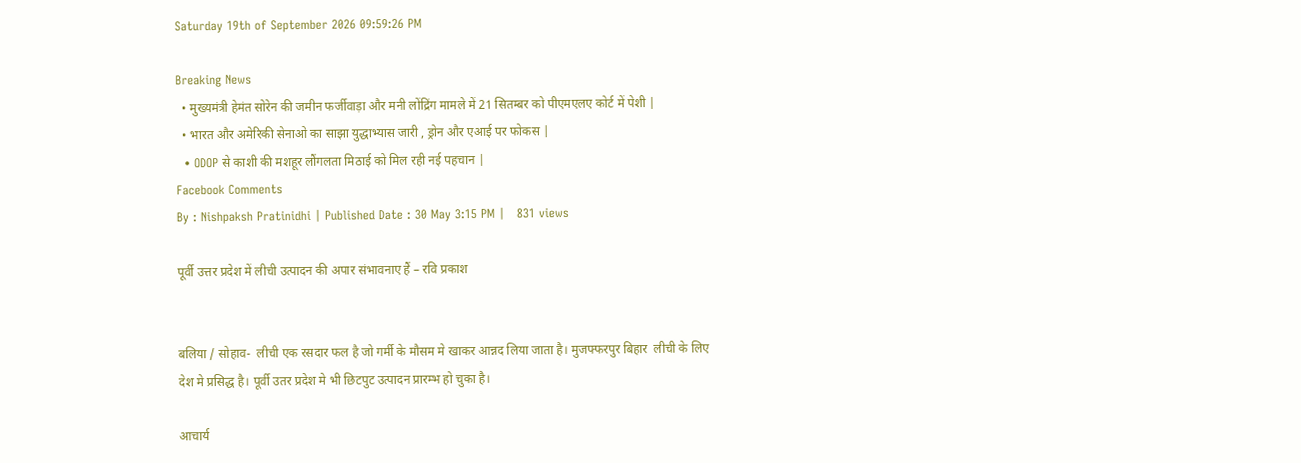Saturday 19th of September 2026 09:59:26 PM

Breaking News
  • मुख्यमंत्री हेमंत सोरेन की जमीन फर्जीवाड़ा और मनी लोंद्रिंग मामले में 21 सितम्बर को पीएमएलए कोर्ट में पेशी |
  • भारत और अमेरिकी सेनाओ का साझा युद्धाभ्यास जारी , ड्रोन और एआई पर फोकस |
  • ODOP से काशी की मशहूर लौंगलता मिठाई को मिल रही नई पहचान |
Facebook Comments
By : Nishpaksh Pratinidhi | Published Date : 30 May 3:15 PM |   831 views

पूर्वी उत्तर प्रदेश में लीची उत्पादन की अपार संभावनाए हैं – रवि प्रकाश


बलिया / सोहाव-  लीची एक रसदार फल है जो गर्मी के मौसम मे खाकर आन्नद लिया जाता है। मुजफ्फरपुर बिहार  लीची के लिए देश मे प्रसिद्ध है। पूर्वी उतर प्रदेश मे भी छिटपुट उत्पादन प्रारम्भ हो चुका है।

आचार्य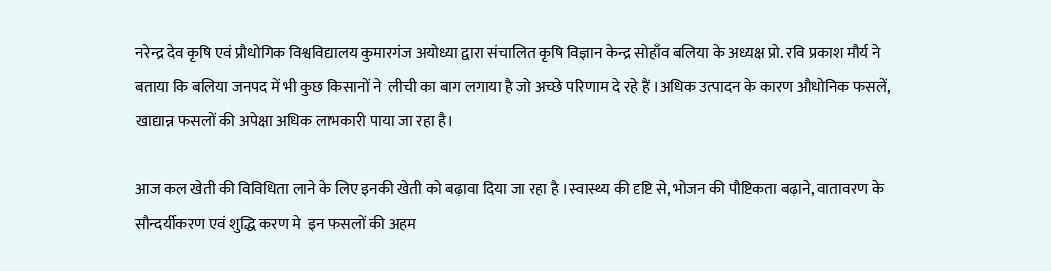नरेन्द्र देव कृषि एवं प्रौधोगिक विश्वविद्यालय कुमारगंज अयोध्या द्वारा संचालित कृषि विज्ञान केन्द्र सोहाँव बलिया के अध्यक्ष प्रो. रवि प्रकाश मौर्य ने बताया कि बलिया जनपद में भी कुछ किसानों ने  लीची का बाग लगाया है जो अच्छे परिणाम दे रहे हैं ।अधिक उत्पादन के कारण औधोनिक फसलें, खाद्यान्न फसलों की अपेक्षा अधिक लाभकारी पाया जा रहा है।

आज कल खेती की विविधिता लाने के लिए इनकी खेती को बढ़ावा दिया जा रहा है ।स्वास्थ्य की दृष्टि से, भोजन की पौष्टिकता बढ़ाने, वातावरण के सौन्दर्यीकरण एवं शुद्धि करण मे  इन फसलों की अहम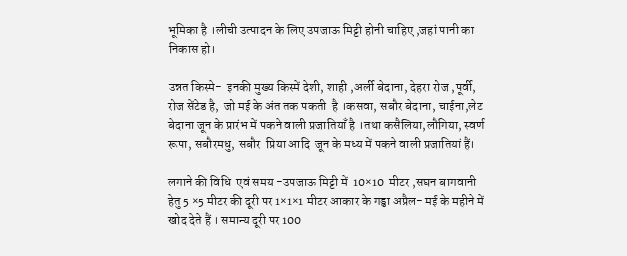भूमिका है ।लीची उत्पादन के लिए उपजाऊ मिट्टी होनी चाहिए ,जहां पानी का निकास हो।

उन्नत किस्मे-  इनकी मुख्य किस्में देशी, शाही ,अर्ली बेदाना, देहरा रोज ,पूर्वी, रोज सेंटेड है,  जो मई के अंत तक पकती  है ।कसवा, सबौर बेदाना, चाईना,लेट बेदाना जून के प्रारंभ में पकने वाली प्रजातियाँ है ।तथा कसैलिया,लौगिया, स्वर्ण रूपा, सबौरमधु, सबौर  प्रिया आदि  जून के मध्य में पकने वाली प्रजातियां हैं।

लगाने की विधि  एवं समय -उपजाऊ मिट्टी में  10×10  मीटर ,सघन बागवानी  हेतु 5 ×5 मीटर की दूरी पर 1×1×1 मीटर आकार के गड्ढा अप्रैल- मई के महीने में खोद देते हैं । समान्य दूरी पर 100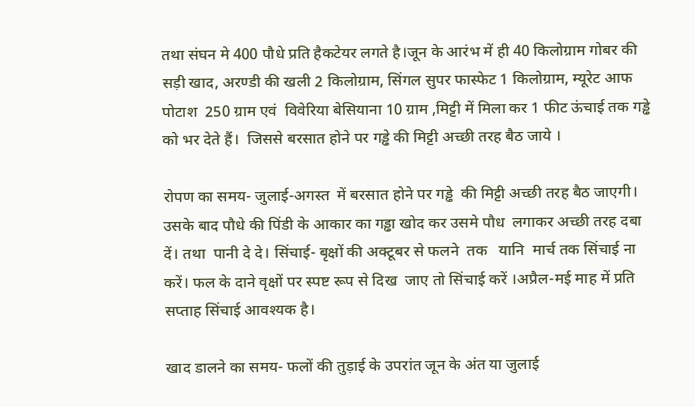तथा संघन मे 400 पौधे प्रति हैकटेयर लगते है।जून के आरंभ में ही 40 किलोग्राम गोबर की सड़ी खाद, अरण्डी की खली 2 किलोग्राम, सिंगल सुपर फास्फेट 1 किलोग्राम, म्यूरेट आफ पोटाश  250 ग्राम एवं  विवेरिया बेसियाना 10 ग्राम ,मिट्टी में मिला कर 1 फीट ऊंचाई तक गड्ढे को भर देते हैं।  जिससे बरसात होने पर गड्ढे की मिट्टी अच्छी तरह बैठ जाये ।

रोपण का समय- जुलाई-अगस्त  में बरसात होने पर गड्ढे  की मिट्टी अच्छी तरह बैठ जाएगी।  उसके बाद पौधे की पिंडी के आकार का गड्ढा खोद कर उसमे पौध  लगाकर अच्छी तरह दबा दें। तथा  पानी दे दे। सिंचाई- बृक्षों की अक्टूबर से फलने  तक   यानि  मार्च तक सिंचाई ना करें। फल के दाने वृक्षों पर स्पष्ट रूप से दिख  जाए तो सिंचाई करें ।अप्रैल-मई माह में प्रति सप्ताह सिंचाई आवश्यक है।

खाद डालने का समय- फलों की तुड़ाई के उपरांत जून के अंत या जुलाई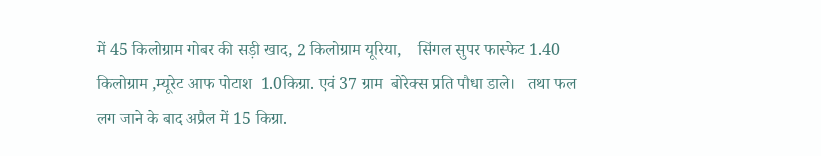में 45 किलोग्राम गोबर की सड़ी खाद, 2 किलोग्राम यूरिया,    सिंगल सुपर फास्फेट 1.40 किलोग्राम ,म्यूरेट आफ पोटाश  1.0किग्रा. एवं 37 ग्राम  बोरेक्स प्रति पौधा डाले।   तथा फल लग जाने के बाद अप्रैल में 15 किग्रा.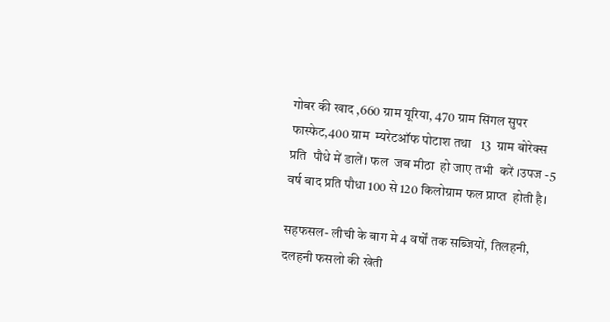गोबर की खाद ,660 ग्राम यूरिया, 470 ग्राम सिंगल सुपर फास्फेट,400 ग्राम  म्यरेटऑफ पोटाश तथा   13  ग्राम बोरेक्स प्रति  पौधे में डालें। फल  जब मीठा  हो जाए तभी  करें ।उपज -5 वर्ष बाद प्रति पौधा 100 से 120 किलोग्राम फल प्राप्त  होती है।

सहफसल- लीची के बाग मे 4 वर्षों तक सब्जियों, तिलहनी, दलहनी फसलो की खेती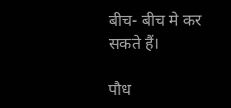बीच- बीच मे कर सकते हैं।

पौध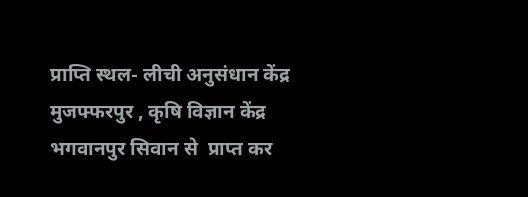प्राप्ति स्थल- लीची अनुसंधान केंद्र मुजफ्फरपुर , कृषि विज्ञान केंद्र भगवानपुर सिवान से  प्राप्त कर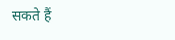सकते हैं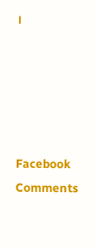।





Facebook Comments